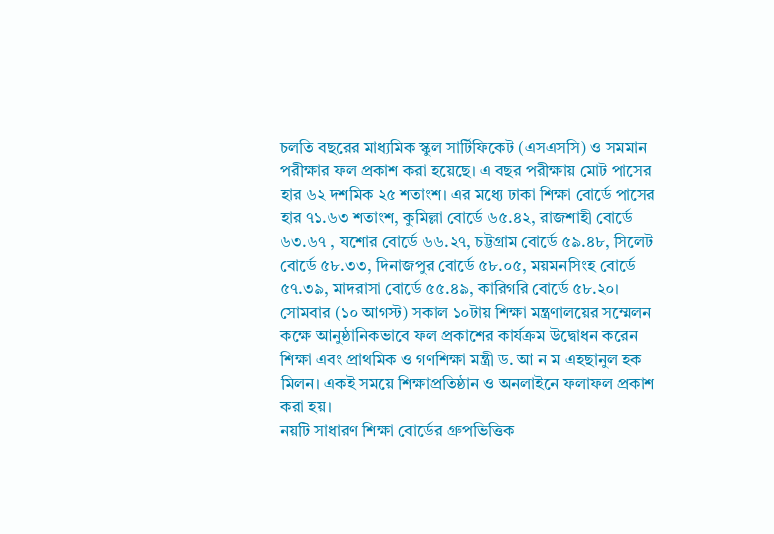চলতি বছরের মাধ্যমিক স্কুল সার্টিফিকেট (এসএসসি) ও সমমান পরীক্ষার ফল প্রকাশ করা হয়েছে। এ বছর পরীক্ষায় মোট পাসের হার ৬২ দশমিক ২৫ শতাংশ। এর মধ্যে ঢাকা শিক্ষা বোর্ডে পাসের হার ৭১.৬৩ শতাংশ, কুমিল্লা বোর্ডে ৬৫.৪২, রাজশাহী বোর্ডে ৬৩.৬৭ , যশোর বোর্ডে ৬৬.২৭, চট্টগ্রাম বোর্ডে ৫৯.৪৮, সিলেট বোর্ডে ৫৮.৩৩, দিনাজপুর বোর্ডে ৫৮.০৫, ময়মনসিংহ বোর্ডে ৫৭.৩৯, মাদরাসা বোর্ডে ৫৫.৪৯, কারিগরি বোর্ডে ৫৮.২০।
সোমবার (১০ আগস্ট) সকাল ১০টায় শিক্ষা মন্ত্রণালয়ের সম্মেলন কক্ষে আনুষ্ঠানিকভাবে ফল প্রকাশের কার্যক্রম উদ্বোধন করেন শিক্ষা এবং প্রাথমিক ও গণশিক্ষা মন্ত্রী ড. আ ন ম এহছানুল হক মিলন। একই সময়ে শিক্ষাপ্রতিষ্ঠান ও অনলাইনে ফলাফল প্রকাশ করা হয়।
নয়টি সাধারণ শিক্ষা বোর্ডের গ্রুপভিত্তিক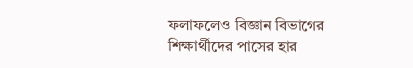ফলাফলেও বিজ্ঞান বিভাগের শিক্ষার্থীদের পাসের হার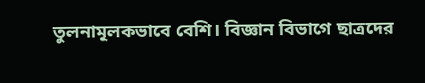তুলনামূলকভাবে বেশি। বিজ্ঞান বিভাগে ছাত্রদের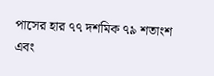পাসের হার ৭৭ দশমিক ৭৯ শতাংশ এবং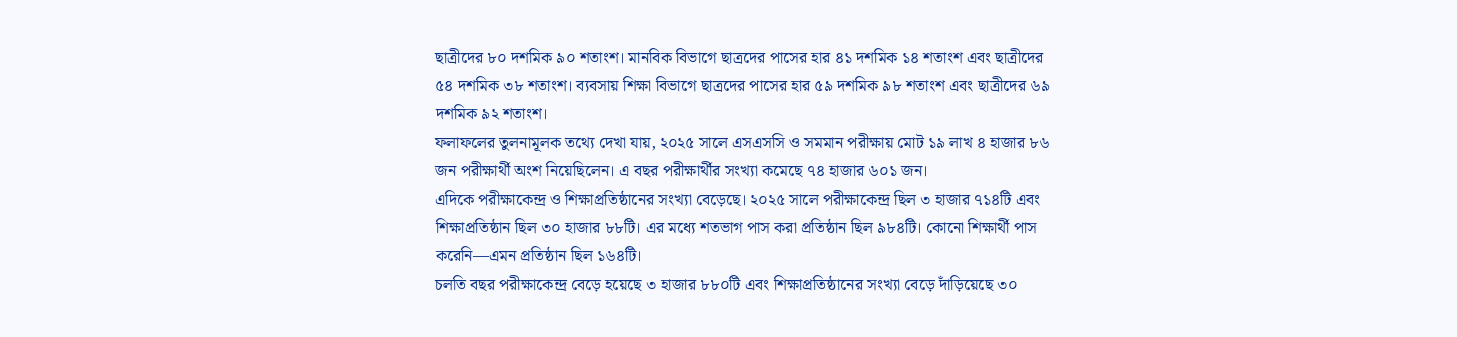ছাত্রীদের ৮০ দশমিক ৯০ শতাংশ। মানবিক বিভাগে ছাত্রদের পাসের হার ৪১ দশমিক ১৪ শতাংশ এবং ছাত্রীদের ৫৪ দশমিক ৩৮ শতাংশ। ব্যবসায় শিক্ষা বিভাগে ছাত্রদের পাসের হার ৫৯ দশমিক ৯৮ শতাংশ এবং ছাত্রীদের ৬৯ দশমিক ৯২ শতাংশ।
ফলাফলের তুলনামূলক তথ্যে দেখা যায়, ২০২৫ সালে এসএসসি ও সমমান পরীক্ষায় মোট ১৯ লাখ ৪ হাজার ৮৬ জন পরীক্ষার্থী অংশ নিয়েছিলেন। এ বছর পরীক্ষার্থীর সংখ্যা কমেছে ৭৪ হাজার ৬০১ জন।
এদিকে পরীক্ষাকেন্দ্র ও শিক্ষাপ্রতিষ্ঠানের সংখ্যা বেড়েছে। ২০২৫ সালে পরীক্ষাকেন্দ্র ছিল ৩ হাজার ৭১৪টি এবং শিক্ষাপ্রতিষ্ঠান ছিল ৩০ হাজার ৮৮টি। এর মধ্যে শতভাগ পাস করা প্রতিষ্ঠান ছিল ৯৮৪টি। কোনো শিক্ষার্থী পাস করেনি—এমন প্রতিষ্ঠান ছিল ১৬৪টি।
চলতি বছর পরীক্ষাকেন্দ্র বেড়ে হয়েছে ৩ হাজার ৮৮০টি এবং শিক্ষাপ্রতিষ্ঠানের সংখ্যা বেড়ে দাঁড়িয়েছে ৩০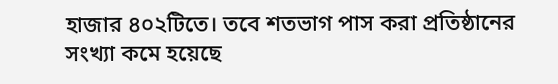হাজার ৪০২টিতে। তবে শতভাগ পাস করা প্রতিষ্ঠানের সংখ্যা কমে হয়েছে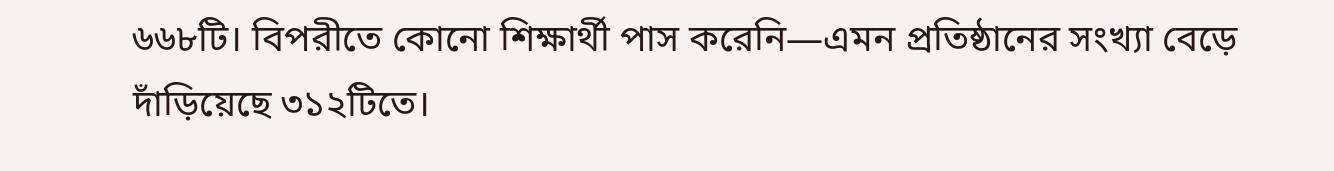৬৬৮টি। বিপরীতে কোনো শিক্ষার্থী পাস করেনি—এমন প্রতিষ্ঠানের সংখ্যা বেড়ে দাঁড়িয়েছে ৩১২টিতে।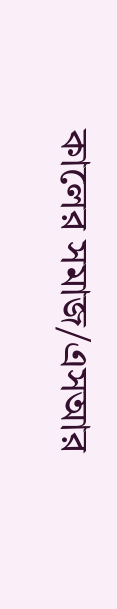কালের সমাজ/এসআর